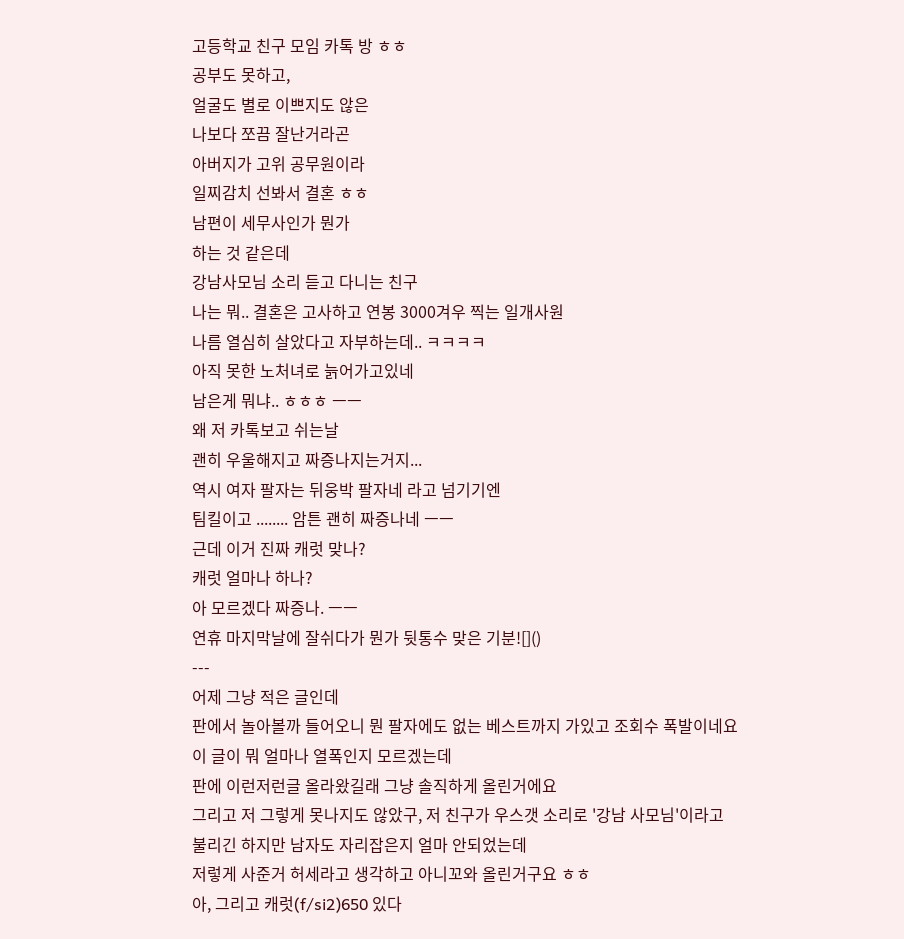고등학교 친구 모임 카톡 방 ㅎㅎ
공부도 못하고,
얼굴도 별로 이쁘지도 않은
나보다 쪼끔 잘난거라곤
아버지가 고위 공무원이라
일찌감치 선봐서 결혼 ㅎㅎ
남편이 세무사인가 뭔가
하는 것 같은데
강남사모님 소리 듣고 다니는 친구
나는 뭐.. 결혼은 고사하고 연봉 3000겨우 찍는 일개사원
나름 열심히 살았다고 자부하는데.. ㅋㅋㅋㅋ
아직 못한 노처녀로 늙어가고있네
남은게 뭐냐.. ㅎㅎㅎ ㅡㅡ
왜 저 카톡보고 쉬는날
괜히 우울해지고 짜증나지는거지...
역시 여자 팔자는 뒤웅박 팔자네 라고 넘기기엔
팀킬이고 ........ 암튼 괜히 짜증나네 ㅡㅡ
근데 이거 진짜 캐럿 맞나?
캐럿 얼마나 하나?
아 모르겠다 짜증나. ㅡㅡ
연휴 마지막날에 잘쉬다가 뭔가 뒷통수 맞은 기분![]()
---
어제 그냥 적은 글인데
판에서 놀아볼까 들어오니 뭔 팔자에도 없는 베스트까지 가있고 조회수 폭발이네요
이 글이 뭐 얼마나 열폭인지 모르겠는데
판에 이런저런글 올라왔길래 그냥 솔직하게 올린거에요
그리고 저 그렇게 못나지도 않았구, 저 친구가 우스갯 소리로 '강남 사모님'이라고
불리긴 하지만 남자도 자리잡은지 얼마 안되었는데
저렇게 사준거 허세라고 생각하고 아니꼬와 올린거구요 ㅎㅎ
아, 그리고 캐럿(f/si2)650 있다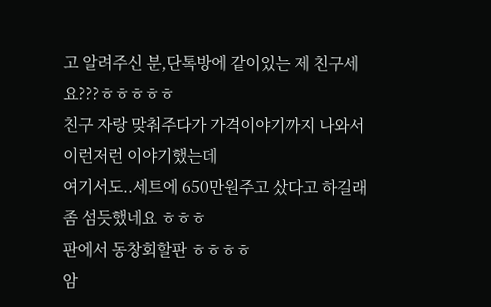고 알려주신 분,단톡방에 같이있는 제 친구세요???ㅎㅎㅎㅎㅎ
친구 자랑 맞춰주다가 가격이야기까지 나와서 이런저런 이야기했는데
여기서도..세트에 650만원주고 샀다고 하길래 좀 섬듯했네요 ㅎㅎㅎ
판에서 동창회할판 ㅎㅎㅎㅎ
암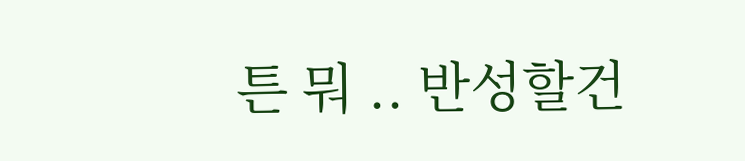튼 뭐 .. 반성할건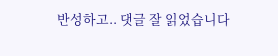반성하고.. 댓글 잘 읽었습니다